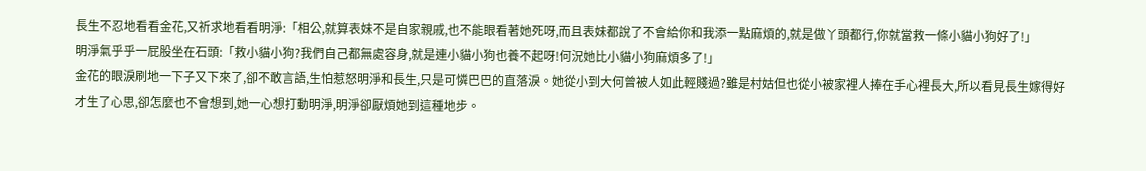長生不忍地看看金花,又祈求地看看明淨:「相公,就算表妹不是自家親戚,也不能眼看著她死呀,而且表妹都說了不會給你和我添一點麻煩的,就是做丫頭都行,你就當救一條小貓小狗好了!」
明淨氣乎乎一屁股坐在石頭:「救小貓小狗?我們自己都無處容身,就是連小貓小狗也養不起呀!何況她比小貓小狗麻煩多了!」
金花的眼淚刷地一下子又下來了,卻不敢言語,生怕惹怒明淨和長生,只是可憐巴巴的直落淚。她從小到大何曾被人如此輕賤過?雖是村姑但也從小被家裡人捧在手心裡長大,所以看見長生嫁得好才生了心思,卻怎麼也不會想到,她一心想打動明淨,明淨卻厭煩她到這種地步。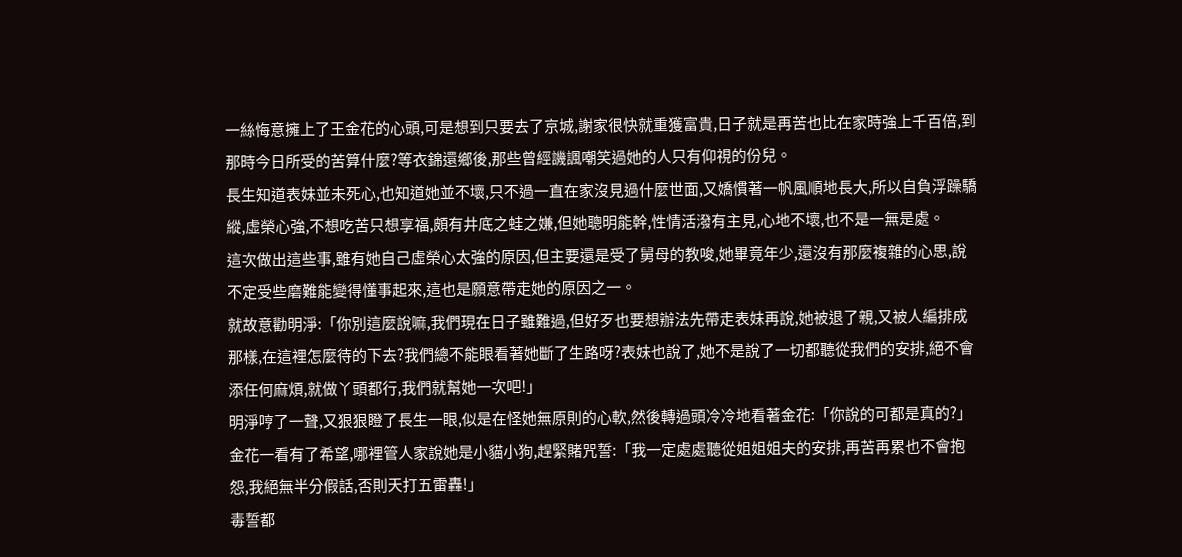一絲悔意擁上了王金花的心頭,可是想到只要去了京城,謝家很快就重獲富貴,日子就是再苦也比在家時強上千百倍,到那時今日所受的苦算什麼?等衣錦還鄉後,那些曾經譏諷嘲笑過她的人只有仰視的份兒。
長生知道表妹並未死心,也知道她並不壞,只不過一直在家沒見過什麼世面,又嬌慣著一帆風順地長大,所以自負浮躁驕縱,虛榮心強,不想吃苦只想享福,頗有井底之蛙之嫌,但她聰明能幹,性情活潑有主見,心地不壞,也不是一無是處。
這次做出這些事,雖有她自己虛榮心太強的原因,但主要還是受了舅母的教唆,她畢竟年少,還沒有那麼複雜的心思,說不定受些磨難能變得懂事起來,這也是願意帶走她的原因之一。
就故意勸明淨:「你別這麼說嘛,我們現在日子雖難過,但好歹也要想辦法先帶走表妹再說,她被退了親,又被人編排成那樣,在這裡怎麼待的下去?我們總不能眼看著她斷了生路呀?表妹也說了,她不是說了一切都聽從我們的安排,絕不會添任何麻煩,就做丫頭都行,我們就幫她一次吧!」
明淨哼了一聲,又狠狠瞪了長生一眼,似是在怪她無原則的心軟,然後轉過頭冷冷地看著金花:「你說的可都是真的?」
金花一看有了希望,哪裡管人家說她是小貓小狗,趕緊賭咒誓:「我一定處處聽從姐姐姐夫的安排,再苦再累也不會抱怨,我絕無半分假話,否則天打五雷轟!」
毒誓都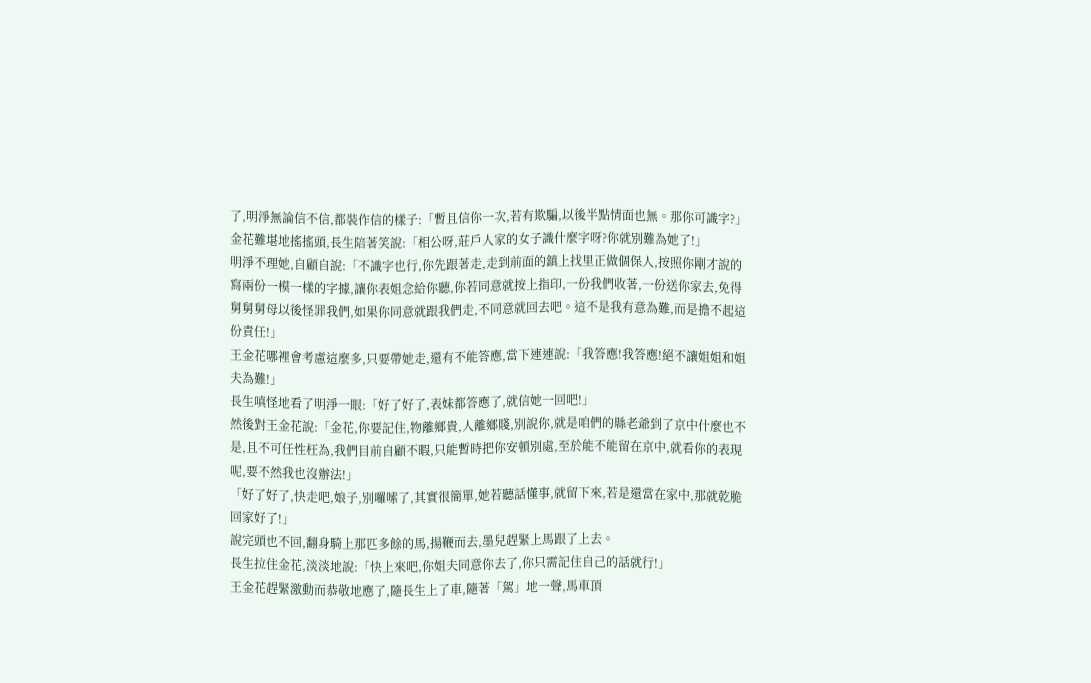了,明淨無論信不信,都裝作信的樣子:「暫且信你一次,若有欺騙,以後半點情面也無。那你可識字?」
金花難堪地搖搖頭,長生陪著笑說:「相公呀,莊戶人家的女子識什麼字呀?你就別難為她了!」
明淨不理她,自顧自說:「不識字也行,你先跟著走,走到前面的鎮上找里正做個保人,按照你剛才說的寫兩份一模一樣的字據,讓你表姐念給你聽,你若同意就按上指印,一份我們收著,一份送你家去,免得舅舅舅母以後怪罪我們,如果你同意就跟我們走,不同意就回去吧。這不是我有意為難,而是擔不起這份責任!」
王金花哪裡會考慮這麼多,只要帶她走,還有不能答應,當下連連說:「我答應!我答應!絕不讓姐姐和姐夫為難!」
長生嗔怪地看了明淨一眼:「好了好了,表妹都答應了,就信她一回吧!」
然後對王金花說:「金花,你要記住,物離鄉貴,人離鄉賤,別說你,就是咱們的縣老爺到了京中什麼也不是,且不可任性枉為,我們目前自顧不暇,只能暫時把你安頓別處,至於能不能留在京中,就看你的表現呢,要不然我也沒辦法!」
「好了好了,快走吧,娘子,別囉嗦了,其實很簡單,她若聽話懂事,就留下來,若是還當在家中,那就乾脆回家好了!」
說完頭也不回,翻身騎上那匹多餘的馬,揚鞭而去,墨兒趕緊上馬跟了上去。
長生拉住金花,淡淡地說:「快上來吧,你姐夫同意你去了,你只需記住自己的話就行!」
王金花趕緊激動而恭敬地應了,隨長生上了車,隨著「駕」地一聲,馬車頂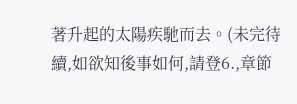著升起的太陽疾馳而去。(未完待續,如欲知後事如何,請登6.,章節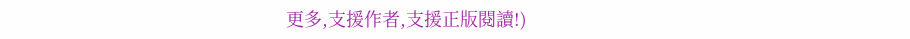更多,支援作者,支援正版閱讀!)